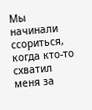Мы начинали ссориться, когда кто-то схватил меня за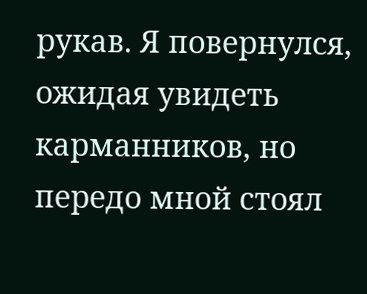рукав. Я повернулся, ожидая увидеть карманников, но передо мной стоял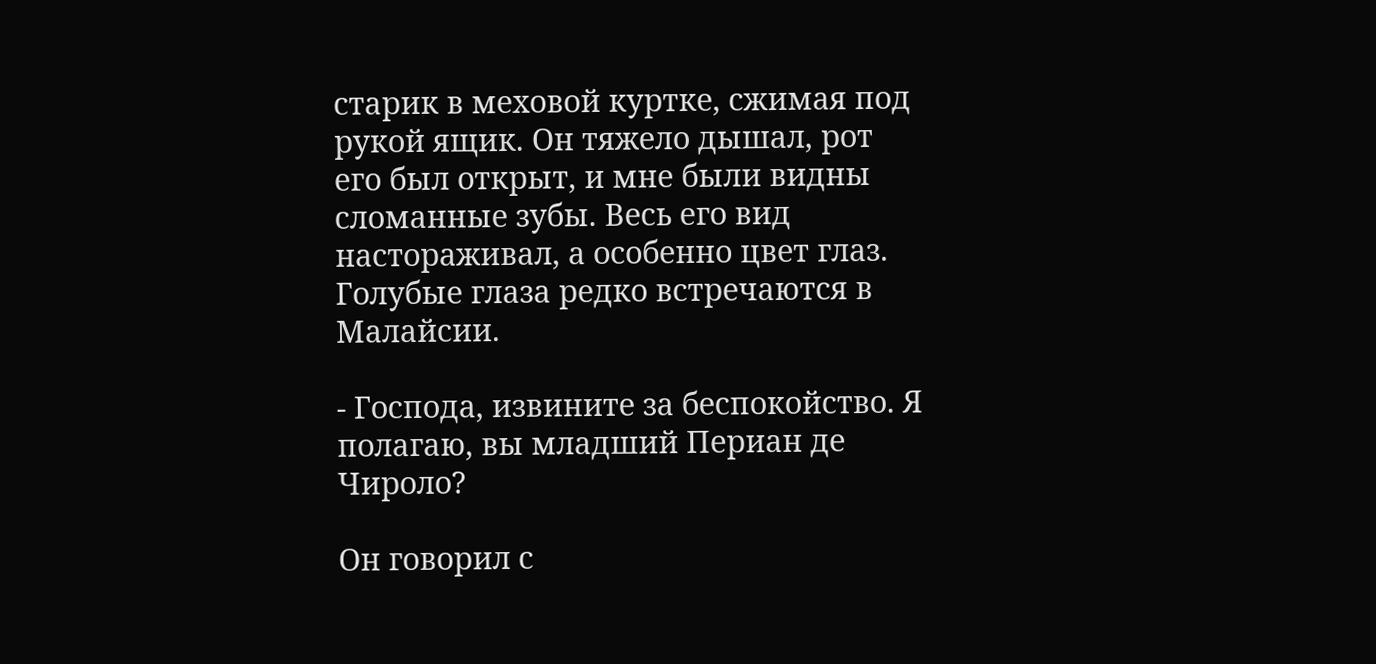старик в меховой куртке, сжимая под рукой ящик. Он тяжело дышал, рот его был открыт, и мне были видны сломанные зубы. Весь его вид настораживал, а особенно цвет глаз. Голубые глаза редко встречаются в Малайсии.

- Господа, извините за беспокойство. Я полагаю, вы младший Периан де Чироло?

Он говорил с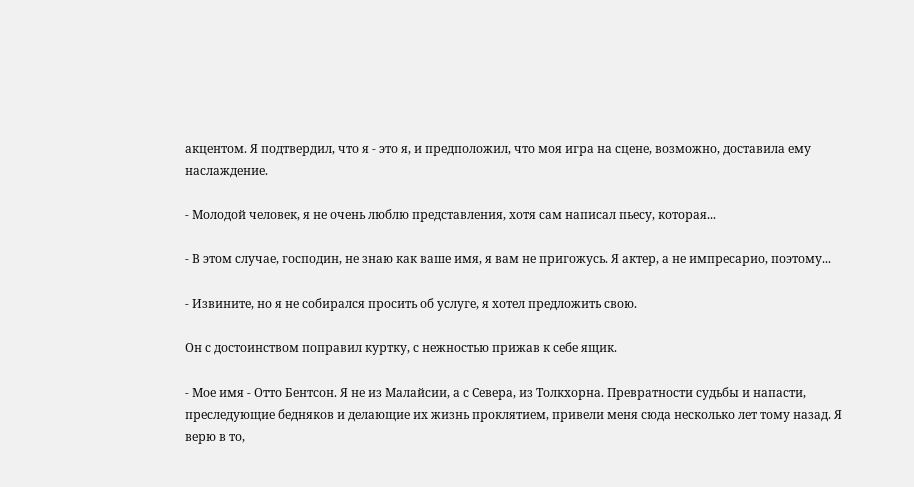акцентом. Я подтвердил, что я - это я, и предположил, что моя игра на сцене, возможно, доставила ему наслаждение.

- Молодой человек, я не очень люблю представления, хотя сам написал пьесу, которая...

- В этом случае, господин, не знаю как ваше имя, я вам не пригожусь. Я актер, а не импресарио, поэтому...

- Извините, но я не собирался просить об услуге, я хотел предложить свою.

Он с достоинством поправил куртку, с нежностью прижав к себе ящик.

- Мое имя - Отто Бентсон. Я не из Малайсии, а с Севера, из Толкхорна. Превратности судьбы и напасти, преследующие бедняков и делающие их жизнь проклятием, привели меня сюда несколько лет тому назад. Я верю в то,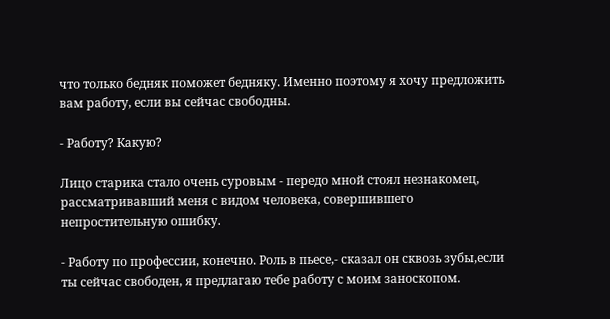что только бедняк поможет бедняку. Именно поэтому я хочу предложить вам работу, если вы сейчас свободны.

- Работу? Какую?

Лицо старика стало очень суровым - передо мной стоял незнакомец, рассматривавший меня с видом человека, совершившего непростительную ошибку.

- Работу по профессии, конечно. Роль в пьесе,- сказал он сквозь зубы,если ты сейчас свободен, я предлагаю тебе работу с моим заноскопом.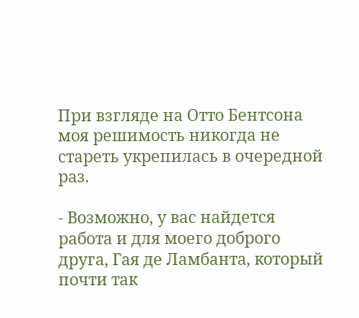При взгляде на Отто Бентсона моя решимость никогда не стареть укрепилась в очередной раз.

- Возможно, у вас найдется работа и для моего доброго друга, Гая де Ламбанта, который почти так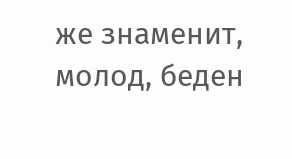же знаменит, молод, беден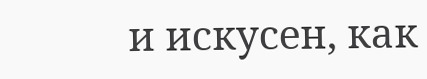и искусен, как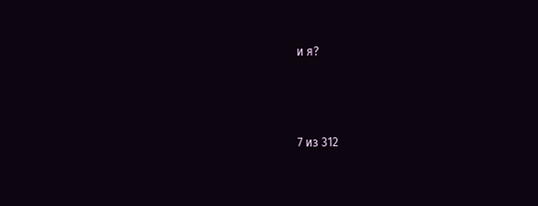и я?



7 из 312